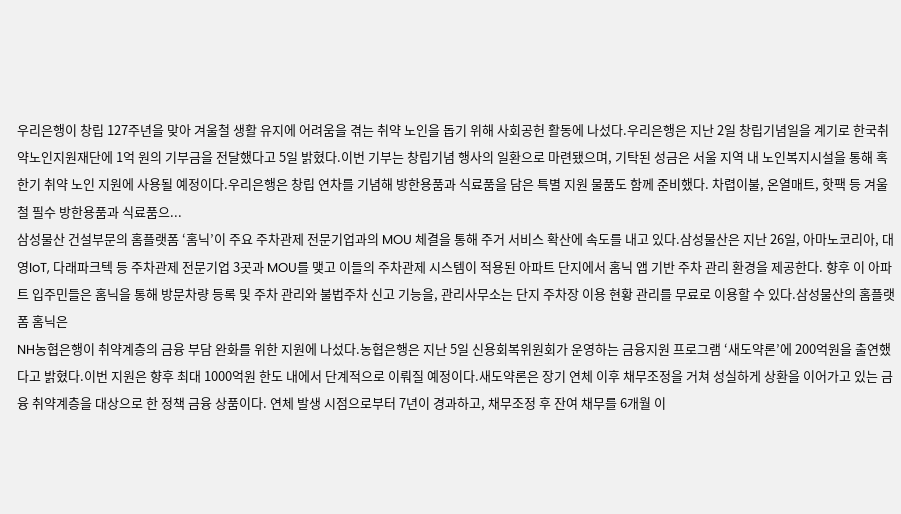우리은행이 창립 127주년을 맞아 겨울철 생활 유지에 어려움을 겪는 취약 노인을 돕기 위해 사회공헌 활동에 나섰다.우리은행은 지난 2일 창립기념일을 계기로 한국취약노인지원재단에 1억 원의 기부금을 전달했다고 5일 밝혔다.이번 기부는 창립기념 행사의 일환으로 마련됐으며, 기탁된 성금은 서울 지역 내 노인복지시설을 통해 혹한기 취약 노인 지원에 사용될 예정이다.우리은행은 창립 연차를 기념해 방한용품과 식료품을 담은 특별 지원 물품도 함께 준비했다. 차렵이불, 온열매트, 핫팩 등 겨울철 필수 방한용품과 식료품으...
삼성물산 건설부문의 홈플랫폼 ‘홈닉’이 주요 주차관제 전문기업과의 MOU 체결을 통해 주거 서비스 확산에 속도를 내고 있다.삼성물산은 지난 26일, 아마노코리아, 대영IoT, 다래파크텍 등 주차관제 전문기업 3곳과 MOU를 맺고 이들의 주차관제 시스템이 적용된 아파트 단지에서 홈닉 앱 기반 주차 관리 환경을 제공한다. 향후 이 아파트 입주민들은 홈닉을 통해 방문차량 등록 및 주차 관리와 불법주차 신고 기능을, 관리사무소는 단지 주차장 이용 현황 관리를 무료로 이용할 수 있다.삼성물산의 홈플랫폼 홈닉은
NH농협은행이 취약계층의 금융 부담 완화를 위한 지원에 나섰다.농협은행은 지난 5일 신용회복위원회가 운영하는 금융지원 프로그램 ‘새도약론’에 200억원을 출연했다고 밝혔다.이번 지원은 향후 최대 1000억원 한도 내에서 단계적으로 이뤄질 예정이다.새도약론은 장기 연체 이후 채무조정을 거쳐 성실하게 상환을 이어가고 있는 금융 취약계층을 대상으로 한 정책 금융 상품이다. 연체 발생 시점으로부터 7년이 경과하고, 채무조정 후 잔여 채무를 6개월 이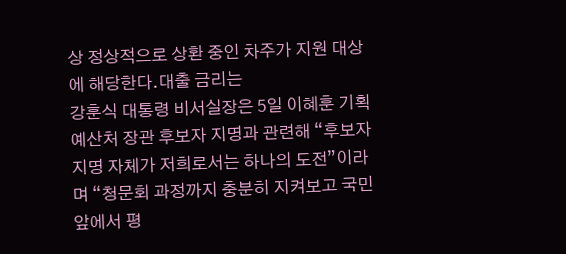상 정상적으로 상환 중인 차주가 지원 대상에 해당한다.대출 금리는
강훈식 대통령 비서실장은 5일 이혜훈 기획예산처 장관 후보자 지명과 관련해 “후보자 지명 자체가 저희로서는 하나의 도전”이라며 “청문회 과정까지 충분히 지켜보고 국민 앞에서 평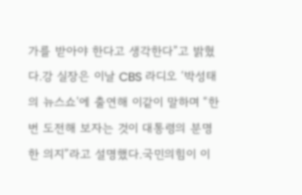가를 받아야 한다고 생각한다”고 밝혔다.강 실장은 이날 CBS 라디오 ‘박성태의 뉴스쇼’에 출연해 이같이 말하며 “한번 도전해 보자는 것이 대통령의 분명한 의지”라고 설명했다.국민의힘이 이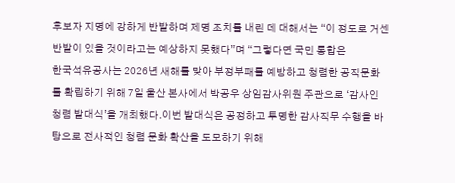후보자 지명에 강하게 반발하며 제명 조치를 내린 데 대해서는 “이 정도로 거센 반발이 있을 것이라고는 예상하지 못했다”며 “그렇다면 국민 통합은
한국석유공사는 2026년 새해를 맞아 부정부패를 예방하고 청렴한 공직문화를 확립하기 위해 7일 울산 본사에서 박공우 상임감사위원 주관으로 ‘감사인 청렴 발대식’을 개최했다.이번 발대식은 공정하고 투명한 감사직무 수행을 바탕으로 전사적인 청렴 문화 확산을 도모하기 위해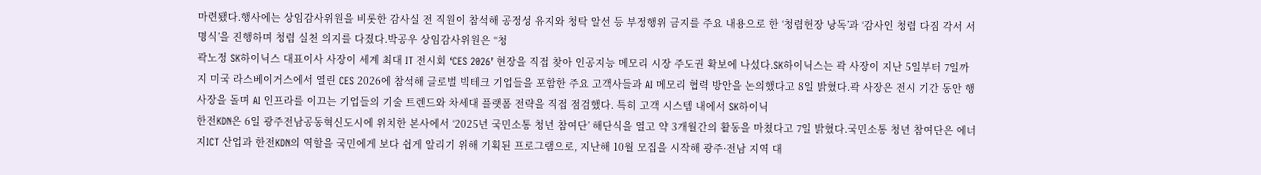마련됐다.행사에는 상임감사위원을 비롯한 감사실 전 직원이 참석해 공정성 유지와 청탁 알선 등 부정행위 금지를 주요 내용으로 한 ‘청렴헌장 낭독’과 ‘감사인 청렴 다짐 각서 서명식’을 진행하며 청렴 실천 의지를 다졌다.박공우 상임감사위원은 “청
곽노정 SK하이닉스 대표이사 사장이 세계 최대 IT 전시회 ‘CES 2026’ 현장을 직접 찾아 인공지능 메모리 시장 주도권 확보에 나섰다.SK하이닉스는 곽 사장이 지난 5일부터 7일까지 미국 라스베이거스에서 열린 CES 2026에 참석해 글로벌 빅테크 기업들을 포함한 주요 고객사들과 AI 메모리 협력 방안을 논의했다고 8일 밝혔다.곽 사장은 전시 기간 동안 행사장을 돌며 AI 인프라를 이끄는 기업들의 기술 트렌드와 차세대 플랫폼 전략을 직접 점검했다. 특히 고객 시스템 내에서 SK하이닉
한전KDN은 6일 광주전남공동혁신도시에 위치한 본사에서 ‘2025년 국민소통 청년 참여단’ 해단식을 열고 약 3개월간의 활동을 마쳤다고 7일 밝혔다.국민소통 청년 참여단은 에너지ICT 산업과 한전KDN의 역할을 국민에게 보다 쉽게 알리기 위해 기획된 프로그램으로, 지난해 10월 모집을 시작해 광주·전남 지역 대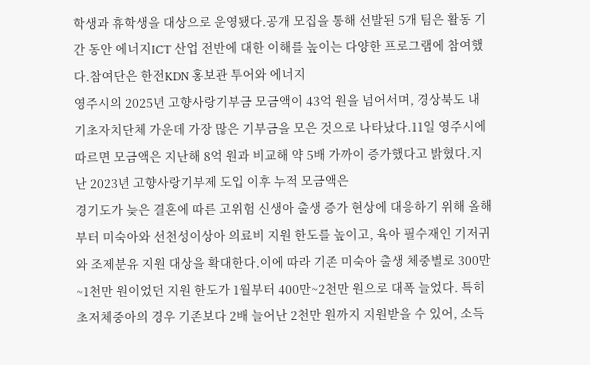학생과 휴학생을 대상으로 운영됐다.공개 모집을 통해 선발된 5개 팀은 활동 기간 동안 에너지ICT 산업 전반에 대한 이해를 높이는 다양한 프로그램에 참여했다.참여단은 한전KDN 홍보관 투어와 에너지
영주시의 2025년 고향사랑기부금 모금액이 43억 원을 넘어서며, 경상북도 내 기초자치단체 가운데 가장 많은 기부금을 모은 것으로 나타났다.11일 영주시에 따르면 모금액은 지난해 8억 원과 비교해 약 5배 가까이 증가했다고 밝혔다.지난 2023년 고향사랑기부제 도입 이후 누적 모금액은
경기도가 늦은 결혼에 따른 고위험 신생아 출생 증가 현상에 대응하기 위해 올해부터 미숙아와 선천성이상아 의료비 지원 한도를 높이고, 육아 필수재인 기저귀와 조제분유 지원 대상을 확대한다.이에 따라 기존 미숙아 출생 체중별로 300만~1천만 원이었던 지원 한도가 1월부터 400만~2천만 원으로 대폭 늘었다. 특히 초저체중아의 경우 기존보다 2배 늘어난 2천만 원까지 지원받을 수 있어, 소득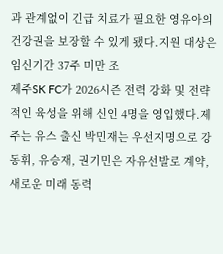과 관계없이 긴급 치료가 필요한 영유아의 건강권을 보장할 수 있게 됐다.지원 대상은 임신기간 37주 미만 조
제주SK FC가 2026시즌 전력 강화 및 전략적인 육성을 위해 신인 4명을 영입했다.제주는 유스 출신 박민재는 우선지명으로 강동휘, 유승재, 권기민은 자유선발로 계약, 새로운 미래 동력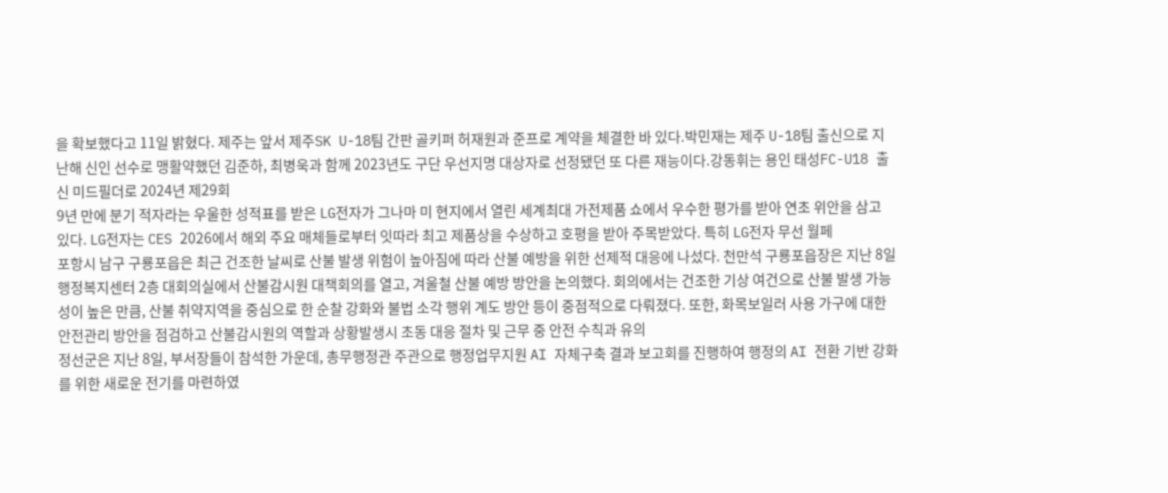을 확보했다고 11일 밝혔다. 제주는 앞서 제주SK U-18팀 간판 골키퍼 허재원과 준프로 계약을 체결한 바 있다.박민재는 제주 U-18팀 출신으로 지난해 신인 선수로 맹활약했던 김준하, 최병욱과 함께 2023년도 구단 우선지명 대상자로 선정됐던 또 다른 재능이다.강동휘는 용인 태성FC-U18 출신 미드필더로 2024년 제29회
9년 만에 분기 적자라는 우울한 성적표를 받은 LG전자가 그나마 미 현지에서 열린 세계최대 가전제품 쇼에서 우수한 평가를 받아 연초 위안을 삼고 있다. LG전자는 CES 2026에서 해외 주요 매체들로부터 잇따라 최고 제품상을 수상하고 호평을 받아 주목받았다. 특히 LG전자 무선 월페
포항시 남구 구룡포읍은 최근 건조한 날씨로 산불 발생 위험이 높아짐에 따라 산불 예방을 위한 선제적 대응에 나섰다. 천만석 구룡포읍장은 지난 8일 행정복지센터 2층 대회의실에서 산불감시원 대책회의를 열고, 겨울철 산불 예방 방안을 논의했다. 회의에서는 건조한 기상 여건으로 산불 발생 가능성이 높은 만큼, 산불 취약지역을 중심으로 한 순찰 강화와 불법 소각 행위 계도 방안 등이 중점적으로 다뤄졌다. 또한, 화목보일러 사용 가구에 대한 안전관리 방안을 점검하고 산불감시원의 역할과 상황발생시 초동 대응 절차 및 근무 중 안전 수칙과 유의
정선군은 지난 8일, 부서장들이 참석한 가운데, 총무행정관 주관으로 행정업무지원 AI 자체구축 결과 보고회를 진행하여 행정의 AI 전환 기반 강화를 위한 새로운 전기를 마련하였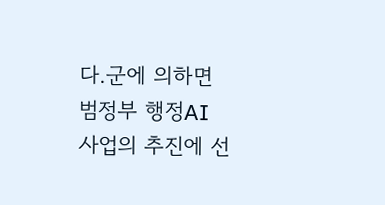다.군에 의하면 범정부 행정AI 사업의 추진에 선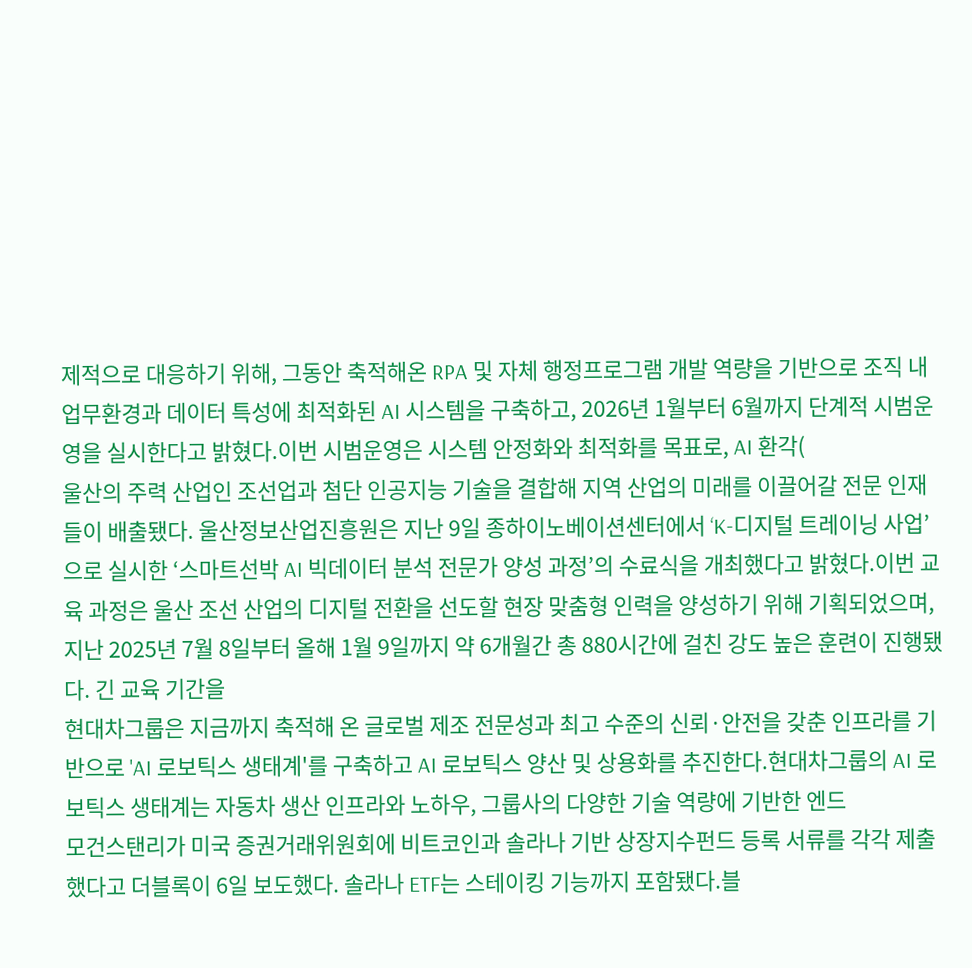제적으로 대응하기 위해, 그동안 축적해온 RPA 및 자체 행정프로그램 개발 역량을 기반으로 조직 내 업무환경과 데이터 특성에 최적화된 AI 시스템을 구축하고, 2026년 1월부터 6월까지 단계적 시범운영을 실시한다고 밝혔다.이번 시범운영은 시스템 안정화와 최적화를 목표로, AI 환각(
울산의 주력 산업인 조선업과 첨단 인공지능 기술을 결합해 지역 산업의 미래를 이끌어갈 전문 인재들이 배출됐다. 울산정보산업진흥원은 지난 9일 종하이노베이션센터에서 ‘K-디지털 트레이닝 사업’으로 실시한 ‘스마트선박 AI 빅데이터 분석 전문가 양성 과정’의 수료식을 개최했다고 밝혔다.이번 교육 과정은 울산 조선 산업의 디지털 전환을 선도할 현장 맞춤형 인력을 양성하기 위해 기획되었으며, 지난 2025년 7월 8일부터 올해 1월 9일까지 약 6개월간 총 880시간에 걸친 강도 높은 훈련이 진행됐다. 긴 교육 기간을
현대차그룹은 지금까지 축적해 온 글로벌 제조 전문성과 최고 수준의 신뢰·안전을 갖춘 인프라를 기반으로 'AI 로보틱스 생태계'를 구축하고 AI 로보틱스 양산 및 상용화를 추진한다.현대차그룹의 AI 로보틱스 생태계는 자동차 생산 인프라와 노하우, 그룹사의 다양한 기술 역량에 기반한 엔드
모건스탠리가 미국 증권거래위원회에 비트코인과 솔라나 기반 상장지수펀드 등록 서류를 각각 제출했다고 더블록이 6일 보도했다. 솔라나 ETF는 스테이킹 기능까지 포함됐다.블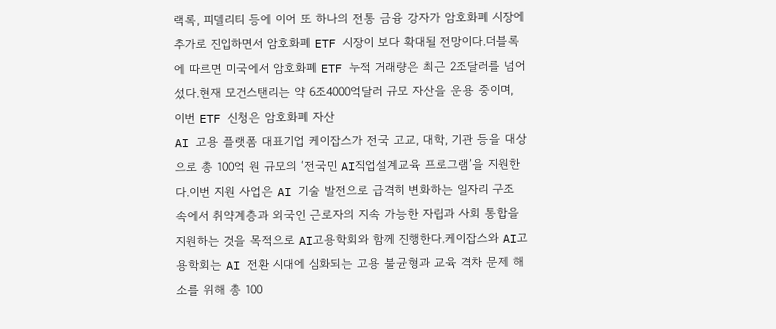랙록, 피델리티 등에 이어 또 하나의 전통 금융 강자가 암호화폐 시장에 추가로 진입하면서 암호화폐 ETF 시장이 보다 확대될 전망이다.더블록에 따르면 미국에서 암호화폐 ETF 누적 거래량은 최근 2조달러를 넘어섰다.현재 모건스탠리는 약 6조4000억달러 규모 자산을 운용 중이며, 이번 ETF 신청은 암호화폐 자산
AI 고용 플랫폼 대표기업 케이잡스가 전국 고교, 대학, 기관 등을 대상으로 총 100억 원 규모의 ‘전국민 AI직업설계교육 프로그램’을 지원한다.이번 지원 사업은 AI 기술 발전으로 급격히 변화하는 일자리 구조 속에서 취약계층과 외국인 근로자의 지속 가능한 자립과 사회 통합을 지원하는 것을 목적으로 AI고용학회와 함께 진행한다.케이잡스와 AI고용학회는 AI 전환 시대에 심화되는 고용 불균형과 교육 격차 문제 해소를 위해 총 100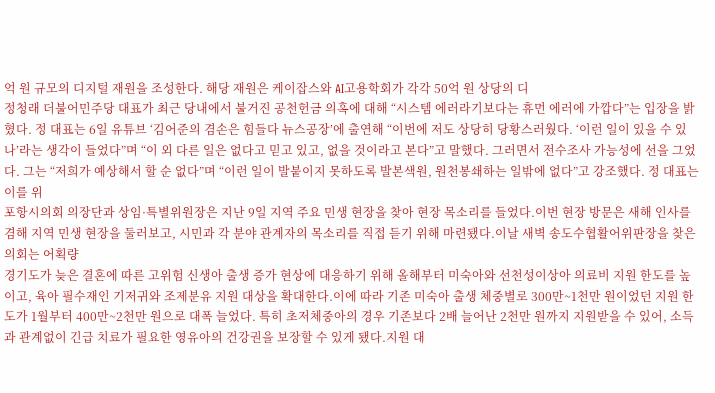억 원 규모의 디지털 재원을 조성한다. 해당 재원은 케이잡스와 AI고용학회가 각각 50억 원 상당의 디
정청래 더불어민주당 대표가 최근 당내에서 불거진 공천헌금 의혹에 대해 “시스템 에러라기보다는 휴먼 에러에 가깝다”는 입장을 밝혔다. 정 대표는 6일 유튜브 ‘김어준의 겸손은 힘들다 뉴스공장’에 출연해 “이번에 저도 상당히 당황스러웠다. ‘이런 일이 있을 수 있나’라는 생각이 들었다”며 “이 외 다른 일은 없다고 믿고 있고, 없을 것이라고 본다”고 말했다. 그러면서 전수조사 가능성에 선을 그었다. 그는 “저희가 예상해서 할 순 없다”며 “이런 일이 발붙이지 못하도록 발본색원, 원천봉쇄하는 일밖에 없다”고 강조했다. 정 대표는 이를 위
포항시의회 의장단과 상임·특별위원장은 지난 9일 지역 주요 민생 현장을 찾아 현장 목소리를 들었다.이번 현장 방문은 새해 인사를 겸해 지역 민생 현장을 둘러보고, 시민과 각 분야 관계자의 목소리를 직접 듣기 위해 마련됐다.이날 새벽 송도수협활어위판장을 찾은 의회는 어획량
경기도가 늦은 결혼에 따른 고위험 신생아 출생 증가 현상에 대응하기 위해 올해부터 미숙아와 선천성이상아 의료비 지원 한도를 높이고, 육아 필수재인 기저귀와 조제분유 지원 대상을 확대한다.이에 따라 기존 미숙아 출생 체중별로 300만~1천만 원이었던 지원 한도가 1월부터 400만~2천만 원으로 대폭 늘었다. 특히 초저체중아의 경우 기존보다 2배 늘어난 2천만 원까지 지원받을 수 있어, 소득과 관계없이 긴급 치료가 필요한 영유아의 건강권을 보장할 수 있게 됐다.지원 대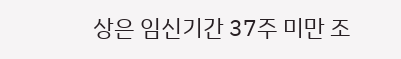상은 임신기간 37주 미만 조